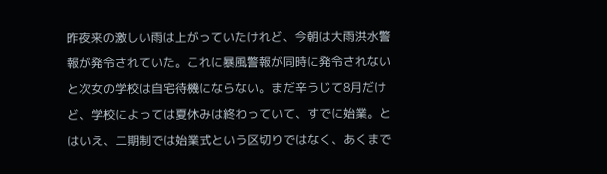昨夜来の激しい雨は上がっていたけれど、今朝は大雨洪水警報が発令されていた。これに暴風警報が同時に発令されないと次女の学校は自宅待機にならない。まだ辛うじて8月だけど、学校によっては夏休みは終わっていて、すでに始業。とはいえ、二期制では始業式という区切りではなく、あくまで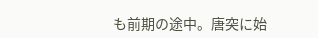も前期の途中。唐突に始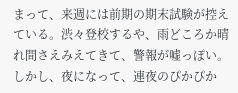まって、来週には前期の期末試験が控えている。渋々登校するや、雨どころか晴れ間さえみえてきて、警報が嘘っぽい。しかし、夜になって、連夜のぴかぴか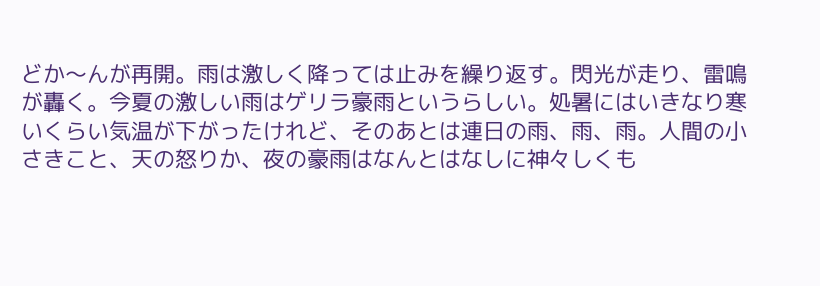どか〜んが再開。雨は激しく降っては止みを繰り返す。閃光が走り、雷鳴が轟く。今夏の激しい雨はゲリラ豪雨というらしい。処暑にはいきなり寒いくらい気温が下がったけれど、そのあとは連日の雨、雨、雨。人間の小さきこと、天の怒りか、夜の豪雨はなんとはなしに神々しくも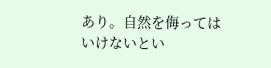あり。自然を侮ってはいけないとい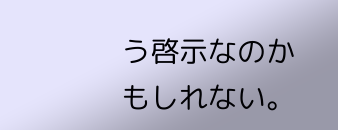う啓示なのかもしれない。